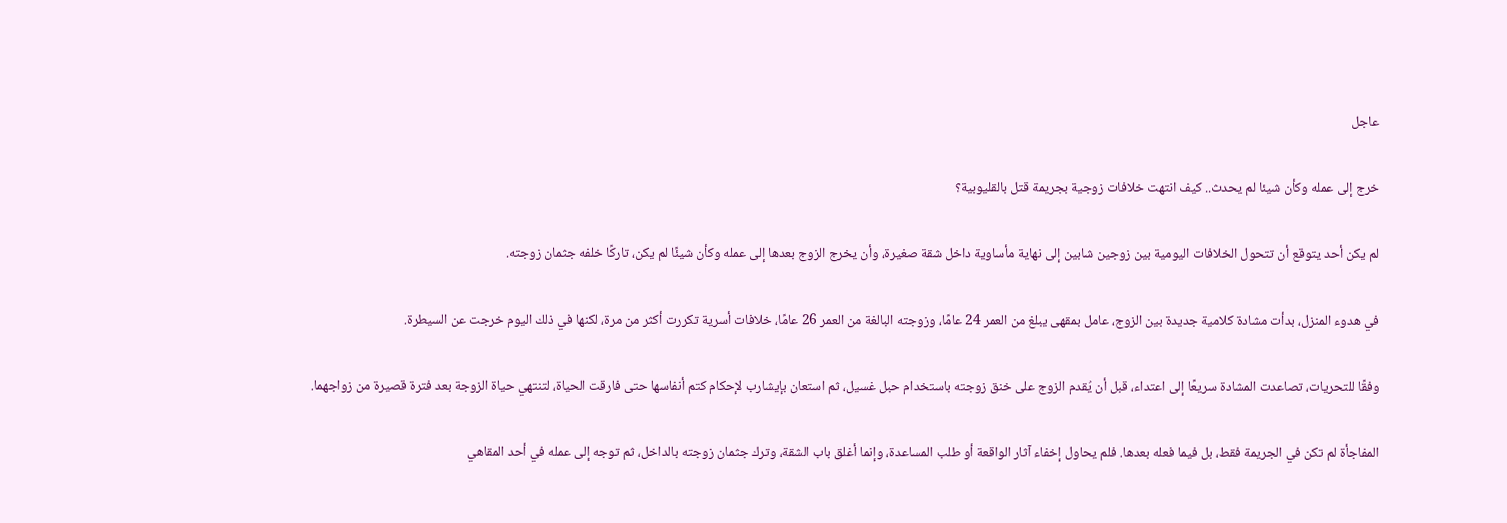عاجل

خرج إلى عمله وكأن شيئا لم يحدث.. كيف انتهت خلافات زوجية بجريمة قتل بالقليوبية؟

لم يكن أحد يتوقع أن تتحول الخلافات اليومية بين زوجين شابين إلى نهاية مأساوية داخل شقة صغيرة، وأن يخرج الزوج بعدها إلى عمله وكأن شيئًا لم يكن، تاركًا خلفه جثمان زوجته.

في هدوء المنزل، بدأت مشادة كلامية جديدة بين الزوج، عامل بمقهى يبلغ من العمر 24 عامًا، وزوجته البالغة من العمر 26 عامًا، خلافات أسرية تكررت أكثر من مرة، لكنها في ذلك اليوم خرجت عن السيطرة.

وفقًا للتحريات، تصاعدت المشادة سريعًا إلى اعتداء، قبل أن يُقدم الزوج على خنق زوجته باستخدام حبل غسيل، ثم استعان بإيشارب لإحكام كتم أنفاسها حتى فارقت الحياة، لتنتهي حياة الزوجة بعد فترة قصيرة من زواجهما.

المفاجأة لم تكن في الجريمة فقط، بل فيما فعله بعدها. فلم يحاول إخفاء آثار الواقعة أو طلب المساعدة، وإنما أغلق باب الشقة، وترك جثمان زوجته بالداخل، ثم توجه إلى عمله في أحد المقاهي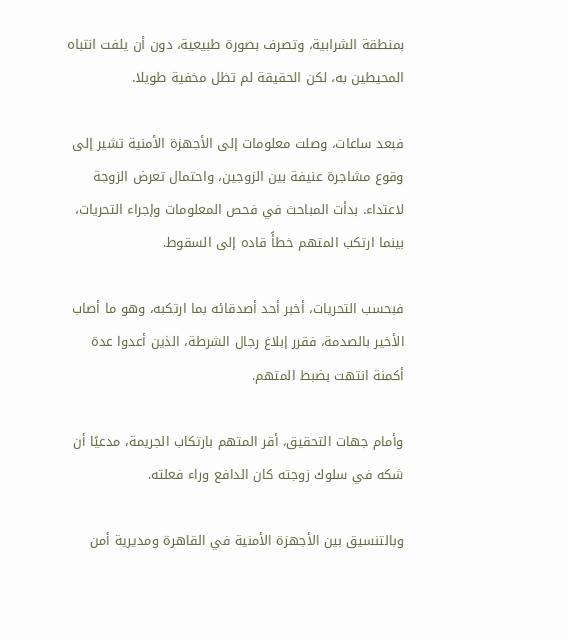بمنطقة الشرابية، وتصرف بصورة طبيعية، دون أن يلفت انتباه المحيطين به، لكن الحقيقة لم تظل مخفية طويلا.

فبعد ساعات، وصلت معلومات إلى الأجهزة الأمنية تشير إلى وقوع مشاجرة عنيفة بين الزوجين، واحتمال تعرض الزوجة لاعتداء. بدأت المباحث في فحص المعلومات وإجراء التحريات، بينما ارتكب المتهم خطأً قاده إلى السقوط.

فبحسب التحريات، أخبر أحد أصدقائه بما ارتكبه، وهو ما أصاب الأخير بالصدمة، فقرر إبلاغ رجال الشرطة، الذين أعدوا عدة أكمنة انتهت بضبط المتهم.

وأمام جهات التحقيق، أقر المتهم بارتكاب الجريمة، مدعيًا أن شكه في سلوك زوجته كان الدافع وراء فعلته.

وبالتنسيق بين الأجهزة الأمنية في القاهرة ومديرية أمن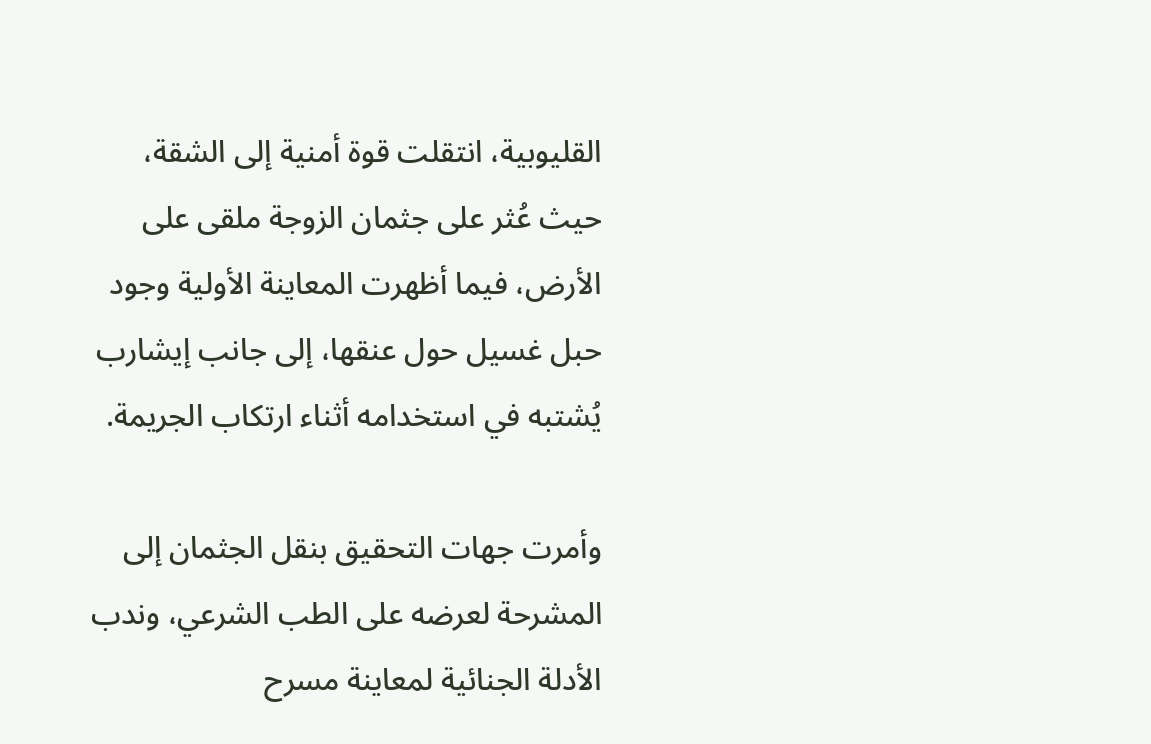القليوبية، انتقلت قوة أمنية إلى الشقة، حيث عُثر على جثمان الزوجة ملقى على الأرض، فيما أظهرت المعاينة الأولية وجود حبل غسيل حول عنقها، إلى جانب إيشارب يُشتبه في استخدامه أثناء ارتكاب الجريمة.

وأمرت جهات التحقيق بنقل الجثمان إلى المشرحة لعرضه على الطب الشرعي، وندب الأدلة الجنائية لمعاينة مسرح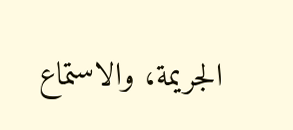الجريمة، والاستماع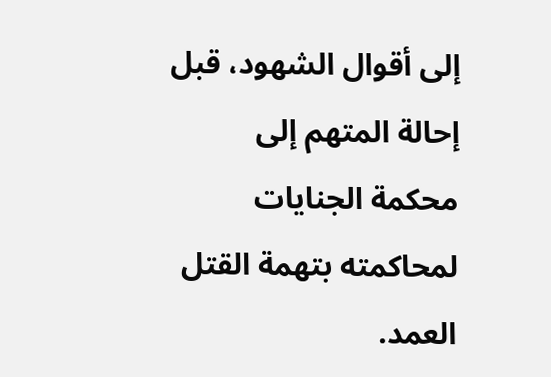إلى أقوال الشهود، قبل إحالة المتهم إلى محكمة الجنايات لمحاكمته بتهمة القتل العمد.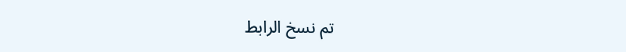تم نسخ الرابط